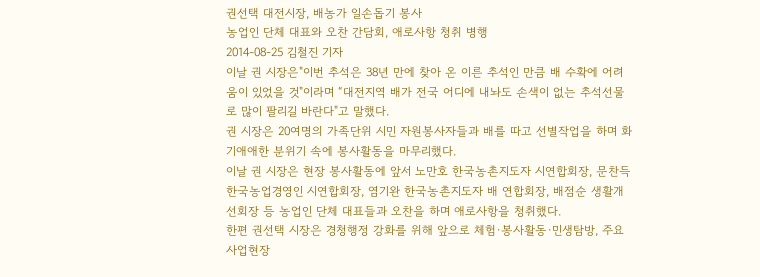권선택 대전시장, 배농가 일손돕기 봉사
농업인 단체 대표와 오찬 간담회, 애로사항 청취 병행
2014-08-25 김철진 기자
이날 권 시장은"이번 추석은 38년 만에 찾아 온 이른 추석인 만큼 배 수확에 어려움이 있었을 것"이라며 “대전지역 배가 전국 어디에 내놔도 손색이 없는 추석선물로 많이 팔리길 바란다"고 말했다.
권 시장은 20여명의 가족단위 시민 자원봉사자들과 배를 따고 선별작업을 하며 화기애애한 분위기 속에 봉사활동을 마무리했다.
이날 권 시장은 현장 봉사활동에 앞서 노만호 한국농촌지도자 시연합회장, 문찬득 한국농업경영인 시연합회장, 염기완 한국농촌지도자 배 연합회장, 배점순 생활개선회장 등 농업인 단체 대표들과 오찬을 하며 애로사항을 청취했다.
한편 권선택 시장은 경청행정 강화를 위해 앞으로 체험·봉사활동·민생탐방, 주요 사업현장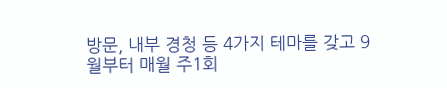방문, 내부 경청 등 4가지 테마를 갖고 9월부터 매월 주1회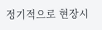정기적으로 현장시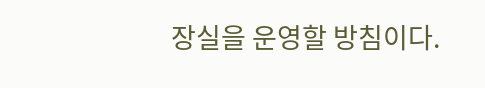장실을 운영할 방침이다.